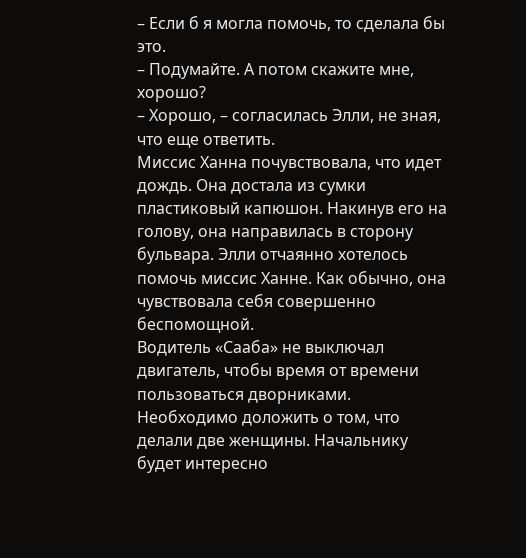– Если б я могла помочь, то сделала бы это.
– Подумайте. А потом скажите мне, хорошо?
– Хорошо, – согласилась Элли, не зная, что еще ответить.
Миссис Ханна почувствовала, что идет дождь. Она достала из сумки пластиковый капюшон. Накинув его на голову, она направилась в сторону бульвара. Элли отчаянно хотелось помочь миссис Ханне. Как обычно, она чувствовала себя совершенно беспомощной.
Водитель «Сааба» не выключал двигатель, чтобы время от времени пользоваться дворниками. Необходимо доложить о том, что делали две женщины. Начальнику будет интересно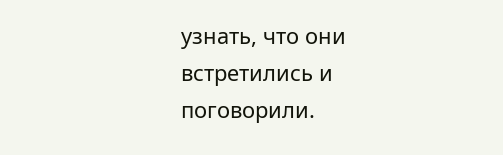узнать, что они встретились и поговорили.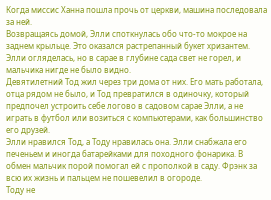Когда миссис Ханна пошла прочь от церкви, машина последовала за ней.
Возвращаясь домой, Элли споткнулась обо что-то мокрое на заднем крыльце. Это оказался растрепанный букет хризантем.
Элли огляделась, но в сарае в глубине сада свет не горел, и мальчика нигде не было видно.
Девятилетний Тод жил через три дома от них. Его мать работала, отца рядом не было, и Тод превратился в одиночку, который предпочел устроить себе логово в садовом сарае Элли, а не играть в футбол или возиться с компьютерами, как большинство его друзей.
Элли нравился Тод, а Тоду нравилась она. Элли снабжала его печеньем и иногда батарейками для походного фонарика. В обмен мальчик порой помогал ей с прополкой в саду. Фрэнк за всю их жизнь и пальцем не пошевелил в огороде.
Тоду не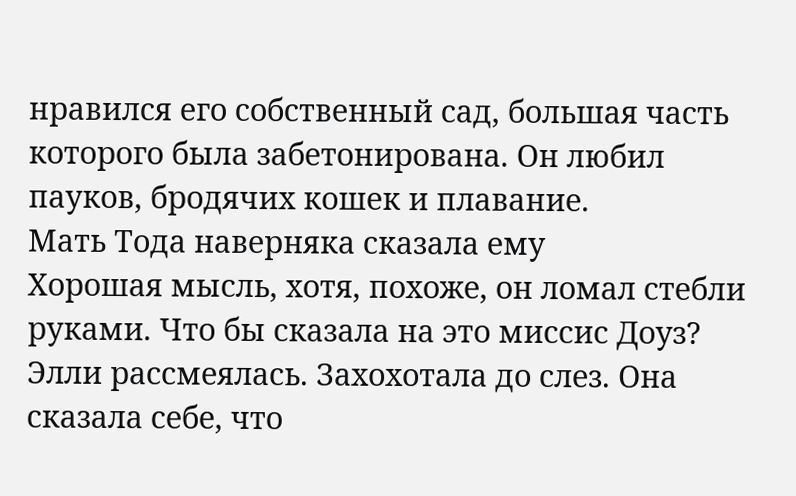нравился его собственный сад, большая часть которого была забетонирована. Он любил пауков, бродячих кошек и плавание.
Мать Тода наверняка сказала ему
Хорошая мысль, хотя, похоже, он ломал стебли руками. Что бы сказала на это миссис Доуз?
Элли рассмеялась. Захохотала до слез. Она сказала себе, что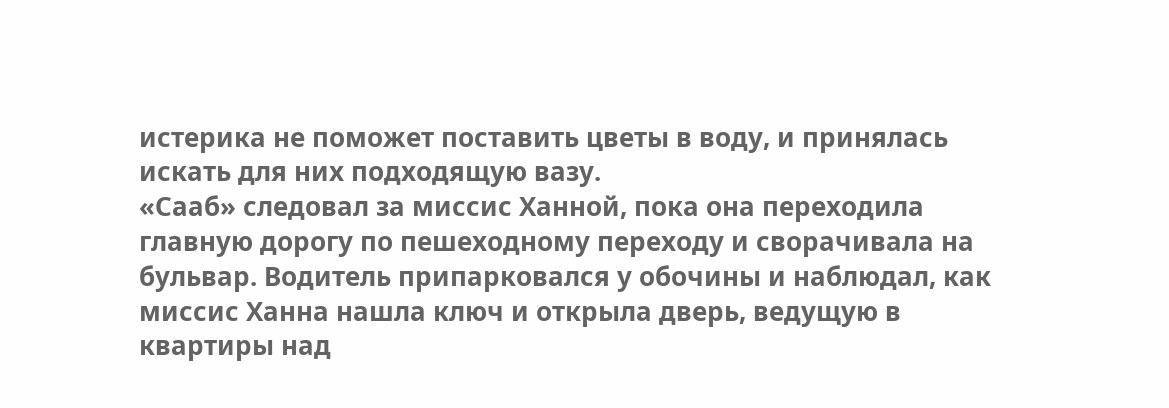истерика не поможет поставить цветы в воду, и принялась искать для них подходящую вазу.
«Сааб» следовал за миссис Ханной, пока она переходила главную дорогу по пешеходному переходу и сворачивала на бульвар. Водитель припарковался у обочины и наблюдал, как миссис Ханна нашла ключ и открыла дверь, ведущую в квартиры над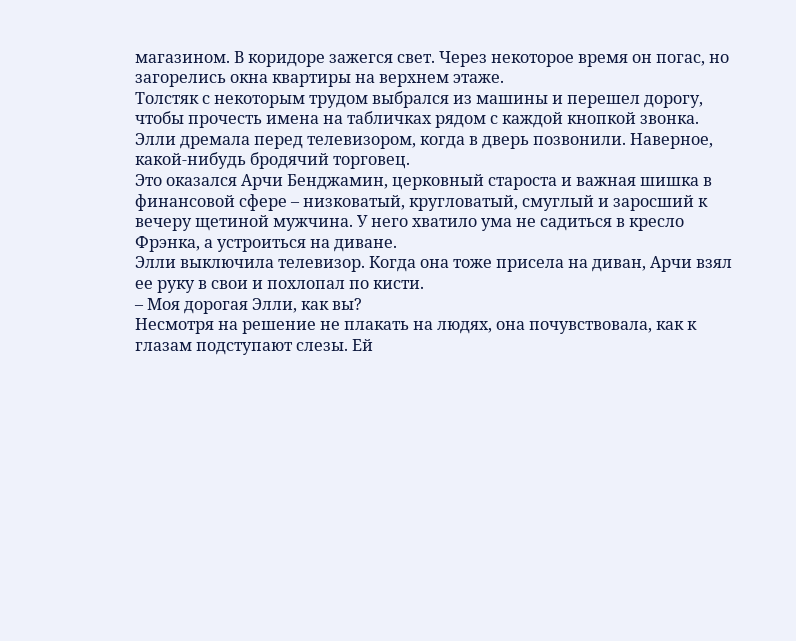магазином. В коридоре зажегся свет. Через некоторое время он погас, но загорелись окна квартиры на верхнем этаже.
Толстяк с некоторым трудом выбрался из машины и перешел дорогу, чтобы прочесть имена на табличках рядом с каждой кнопкой звонка.
Элли дремала перед телевизором, когда в дверь позвонили. Наверное, какой-нибудь бродячий торговец.
Это оказался Арчи Бенджамин, церковный староста и важная шишка в финансовой сфере – низковатый, кругловатый, смуглый и заросший к вечеру щетиной мужчина. У него хватило ума не садиться в кресло Фрэнка, а устроиться на диване.
Элли выключила телевизор. Когда она тоже присела на диван, Арчи взял ее руку в свои и похлопал по кисти.
– Моя дорогая Элли, как вы?
Несмотря на решение не плакать на людях, она почувствовала, как к глазам подступают слезы. Ей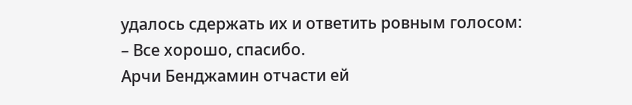удалось сдержать их и ответить ровным голосом:
– Все хорошо, спасибо.
Арчи Бенджамин отчасти ей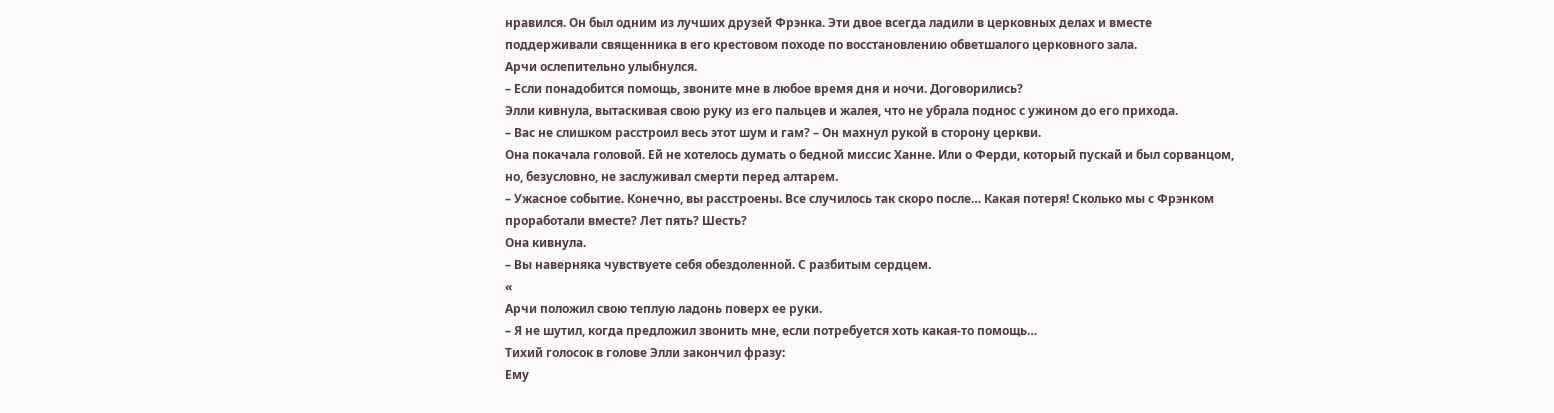нравился. Он был одним из лучших друзей Фрэнка. Эти двое всегда ладили в церковных делах и вместе поддерживали священника в его крестовом походе по восстановлению обветшалого церковного зала.
Арчи ослепительно улыбнулся.
– Если понадобится помощь, звоните мне в любое время дня и ночи. Договорились?
Элли кивнула, вытаскивая свою руку из его пальцев и жалея, что не убрала поднос с ужином до его прихода.
– Вас не слишком расстроил весь этот шум и гам? – Он махнул рукой в сторону церкви.
Она покачала головой. Ей не хотелось думать о бедной миссис Ханне. Или о Ферди, который пускай и был сорванцом, но, безусловно, не заслуживал смерти перед алтарем.
– Ужасное событие. Конечно, вы расстроены. Все случилось так скоро после… Какая потеря! Сколько мы с Фрэнком проработали вместе? Лет пять? Шесть?
Она кивнула.
– Вы наверняка чувствуете себя обездоленной. С разбитым сердцем.
«
Арчи положил свою теплую ладонь поверх ее руки.
– Я не шутил, когда предложил звонить мне, если потребуется хоть какая-то помощь…
Тихий голосок в голове Элли закончил фразу:
Ему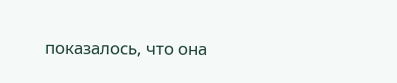показалось, что она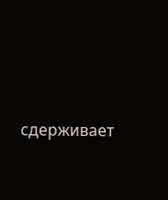сдерживает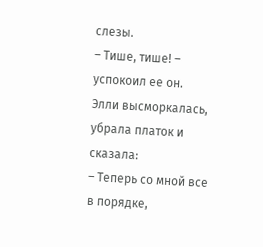слезы.
– Тише, тише! – успокоил ее он.
Элли высморкалась, убрала платок и сказала:
– Теперь со мной все в порядке,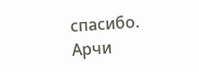спасибо.
Арчи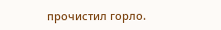прочистил горло.